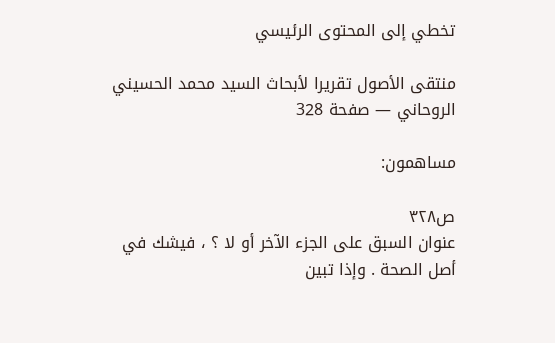تخطي إلى المحتوى الرئيسي

منتقى الأصول تقريرا لأبحاث السيد محمد الحسيني الروحاني — صفحة 328

مساهمون:

ص٣٢٨
عنوان السبق على الجزء الآخر أو لا ؟ ، فيشك في أصل الصحة . وإذا تبين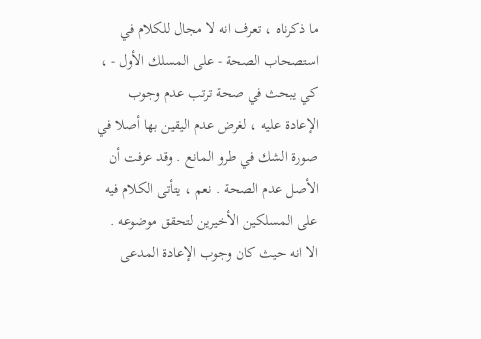ما ذكرناه ، تعرف انه لا مجال للكلام في استصحاب الصحة - على المسلك الأول - ، كي يبحث في صحة ترتب عدم وجوب الإعادة عليه ، لغرض عدم اليقين بها أصلا في صورة الشك في طرو المانع . وقد عرفت أن الأصل عدم الصحة . نعم ، يتأتى الكلام فيه على المسلكين الأخيرين لتحقق موضوعه . الا انه حيث كان وجوب الإعادة المدعى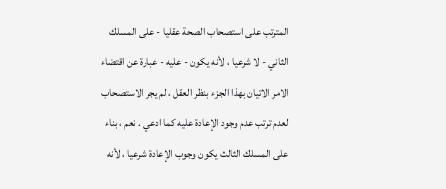المترتب على استصحاب الصحة عقليا - على المسلك الثاني - لا شرعيا ، لأنه يكون - عليه - عبارة عن اقتضاء الامر الاتيان بهذا الجزء بنظر العقل ، لم يجر الاستصحاب لعدم ترتب عدم وجود الإعادة عليه كما ادعي . نعم ، بناء على المسلك الثالث يكون وجوب الإعادة شرعيا ، لأنه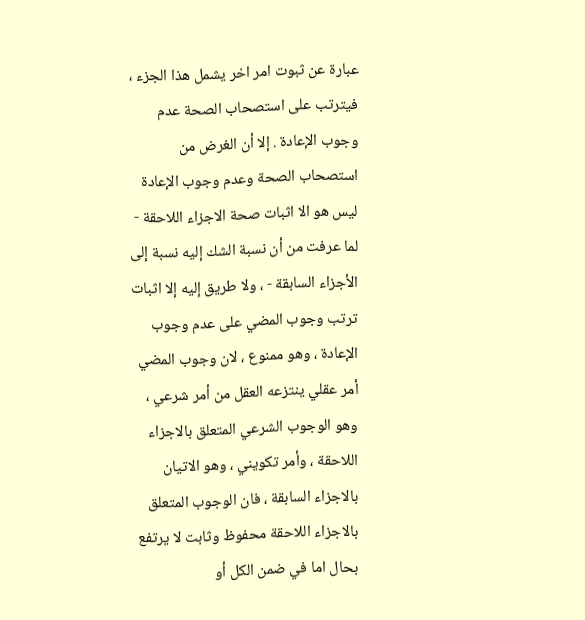عبارة عن ثبوت امر اخر يشمل هذا الجزء ، فيترتب على استصحاب الصحة عدم وجوب الإعادة . إلا أن الغرض من استصحاب الصحة وعدم وجوب الإعادة ليس هو الا اثبات صحة الاجزاء اللاحقة - لما عرفت من أن نسبة الشك إليه نسبة إلى الأجزاء السابقة - ، ولا طريق إليه إلا اثبات ترتب وجوب المضي على عدم وجوب الإعادة ، وهو ممنوع ، لان وجوب المضي أمر عقلي ينتزعه العقل من أمر شرعي ، وهو الوجوب الشرعي المتعلق بالاجزاء اللاحقة ، وأمر تكويني ، وهو الاتيان بالاجزاء السابقة ، فان الوجوب المتعلق بالاجزاء اللاحقة محفوظ وثابت لا يرتفع بحال اما في ضمن الكل أو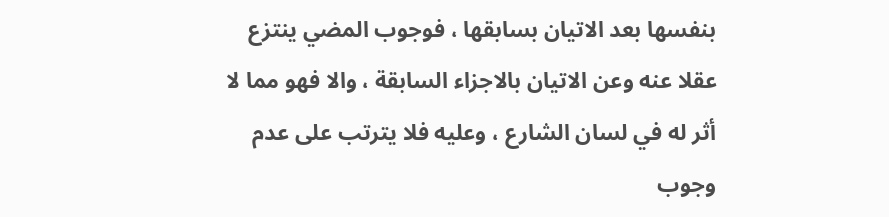بنفسها بعد الاتيان بسابقها ، فوجوب المضي ينتزع عقلا عنه وعن الاتيان بالاجزاء السابقة ، والا فهو مما لا أثر له في لسان الشارع ، وعليه فلا يترتب على عدم وجوب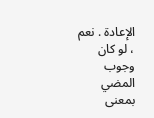الإعادة . نعم ، لو كان وجوب المضي بمعنى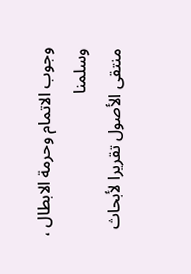وجوب الاتمام وحرمة الابطال ، وسلمنا
منتقى الأصول تقريرا لأبحاث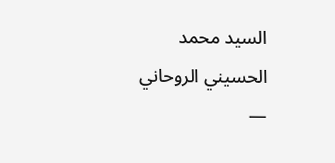السيد محمد الحسيني الروحاني —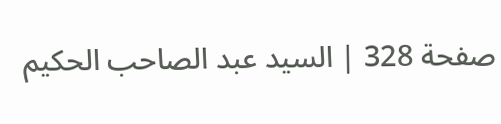صفحة 328 | السيد عبد الصاحب الحكيم